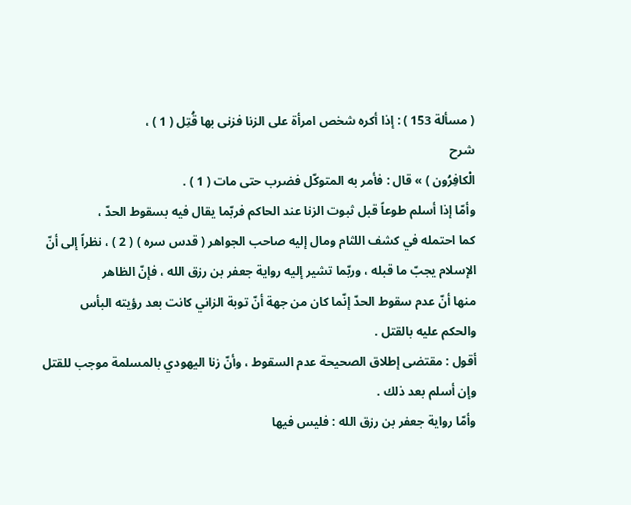( مسألة 153 ) : إذا أكره شخص امرأة على الزنا فزنى بها قُتِل ( 1 ) ،
شرح
الْكافِرُون ) » قال : فأمر به المتوكّل فضرب حتى مات ( 1 ) .
وأمّا إذا أسلم طوعاً قبل ثبوت الزنا عند الحاكم فربّما يقال فيه بسقوط الحدّ ،
كما احتمله في كشف اللثام ومال إليه صاحب الجواهر ( قدس سره ) ( 2 ) ، نظراً إلى أنّ
الإسلام يجبّ ما قبله ، وربّما تشير إليه رواية جعفر بن رزق الله ، فإنّ الظاهر
منها أنّ عدم سقوط الحدّ إنّما كان من جهة أنّ توبة الزاني كانت بعد رؤيته البأس
والحكم عليه بالقتل .
أقول : مقتضى إطلاق الصحيحة عدم السقوط ، وأنّ زنا اليهودي بالمسلمة موجب للقتل
وإن أسلم بعد ذلك .
وأمّا رواية جعفر بن رزق الله : فليس فيها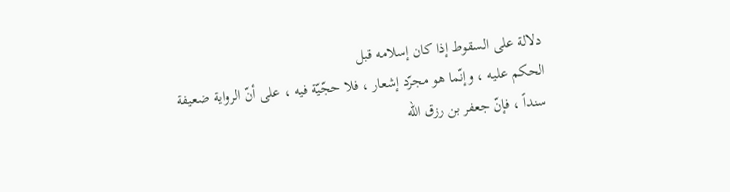دلالة على السقوط إذا كان إسلامه قبل
الحكم عليه ، وإنّما هو مجرّد إشعار ، فلا حجّيّة فيه ، على أنّ الرواية ضعيفة
سنداً ، فإنّ جعفر بن رزق الله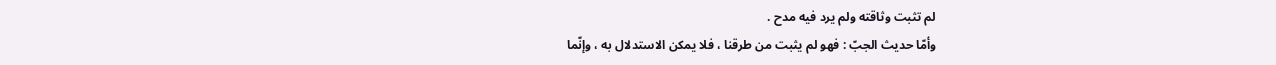لم تثبت وثاقته ولم يرد فيه مدح .
وأمّا حديث الجبّ : فهو لم يثبت من طرقنا ، فلا يمكن الاستدلال به ، وإنّما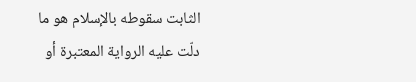الثابت سقوطه بالإسلام هو ما دلّت عليه الرواية المعتبرة أو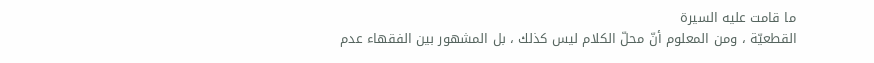ما قامت عليه السيرة
القطعيّة ، ومن المعلوم أنّ محلّ الكلام ليس كذلك ، بل المشهور بين الفقهاء عدم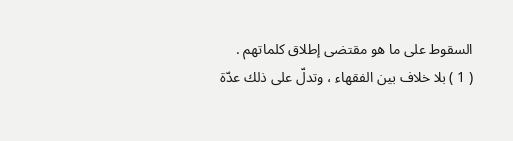السقوط على ما هو مقتضى إطلاق كلماتهم .
( 1 ) بلا خلاف بين الفقهاء ، وتدلّ على ذلك عدّة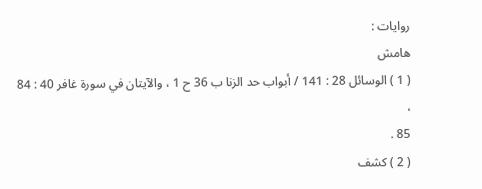روايات :
هامش
( 1 ) الوسائل 28 : 141 / أبواب حد الزنا ب 36 ح 1 ، والآيتان في سورة غافر 40 : 84 ،
85 .
( 2 ) كشف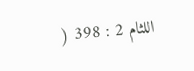اللثام 2 : 398 (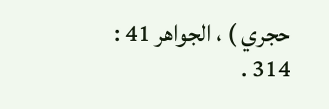حجري ) ، الجواهر 41 : 314 .